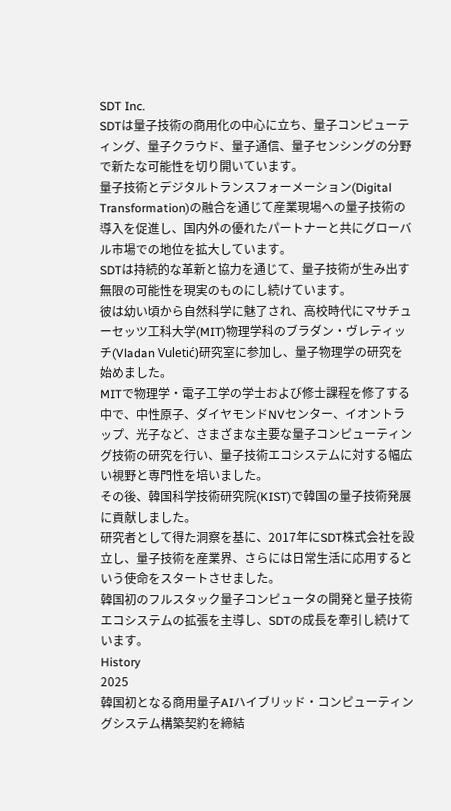SDT Inc.
SDTは量子技術の商用化の中心に立ち、量子コンピューティング、量子クラウド、量子通信、量子センシングの分野で新たな可能性を切り開いています。
量子技術とデジタルトランスフォーメーション(Digital Transformation)の融合を通じて産業現場への量子技術の導入を促進し、国内外の優れたパートナーと共にグローバル市場での地位を拡大しています。
SDTは持続的な革新と協力を通じて、量子技術が生み出す無限の可能性を現実のものにし続けています。
彼は幼い頃から自然科学に魅了され、高校時代にマサチューセッツ工科大学(MIT)物理学科のブラダン・ヴレティッチ(Vladan Vuletić)研究室に参加し、量子物理学の研究を始めました。
MITで物理学・電子工学の学士および修士課程を修了する中で、中性原子、ダイヤモンドNVセンター、イオントラップ、光子など、さまざまな主要な量子コンピューティング技術の研究を行い、量子技術エコシステムに対する幅広い視野と専門性を培いました。
その後、韓国科学技術研究院(KIST)で韓国の量子技術発展に貢献しました。
研究者として得た洞察を基に、2017年にSDT株式会社を設立し、量子技術を産業界、さらには日常生活に応用するという使命をスタートさせました。
韓国初のフルスタック量子コンピュータの開発と量子技術エコシステムの拡張を主導し、SDTの成長を牽引し続けています。
History
2025
韓国初となる商用量子AIハイブリッド・コンピューティングシステム構築契約を締結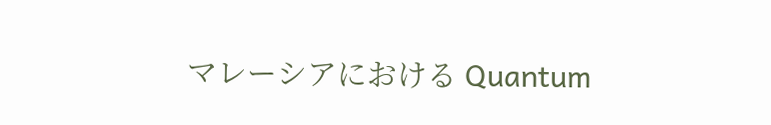マレーシアにおける Quantum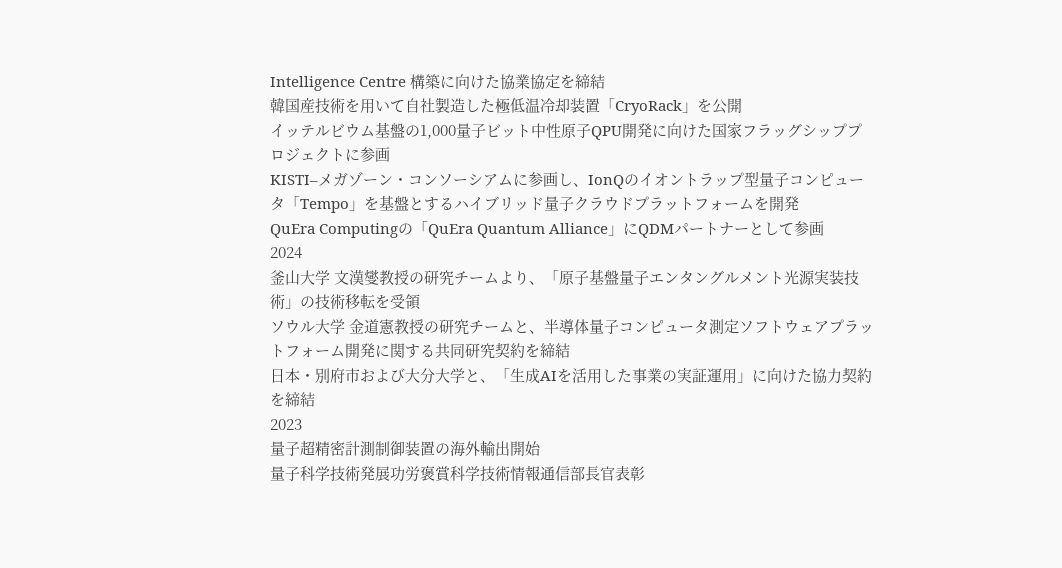Intelligence Centre 構築に向けた協業協定を締結
韓国産技術を用いて自社製造した極低温冷却装置「CryoRack」を公開
イッテルビウム基盤の1,000量子ビット中性原子QPU開発に向けた国家フラッグシッププロジェクトに参画
KISTI–メガゾーン・コンソーシアムに参画し、IonQのイオントラップ型量子コンピュータ「Tempo」を基盤とするハイブリッド量子クラウドプラットフォームを開発
QuEra Computingの「QuEra Quantum Alliance」にQDMパートナーとして参画
2024
釜山大学 文漢燮教授の研究チームより、「原子基盤量子エンタングルメント光源実装技術」の技術移転を受領
ソウル大学 金道憲教授の研究チームと、半導体量子コンピュータ測定ソフトウェアプラットフォーム開発に関する共同研究契約を締結
日本・別府市および大分大学と、「生成AIを活用した事業の実証運用」に向けた協力契約を締結
2023
量子超精密計測制御装置の海外輸出開始
量子科学技術発展功労褒賞科学技術情報通信部長官表彰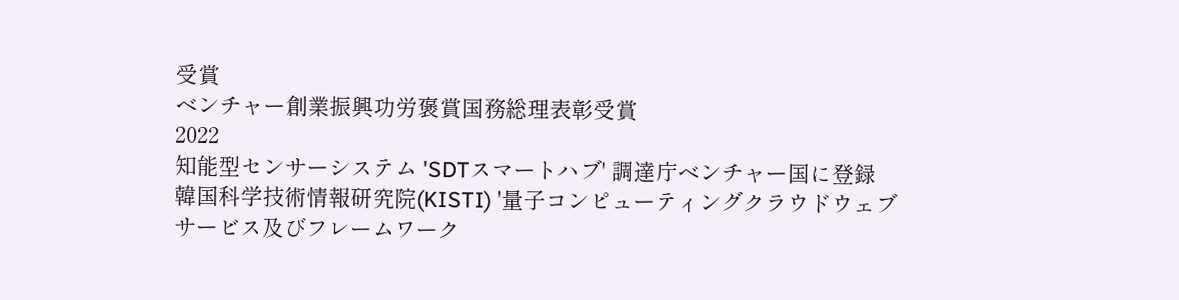受賞
ベンチャー創業振興功労褒賞国務総理表彰受賞
2022
知能型センサーシステム 'SDTスマートハブ' 調達庁ベンチャー国に登録
韓国科学技術情報研究院(KISTI) '量子コンピューティングクラウドウェブサービス及びフレームワーク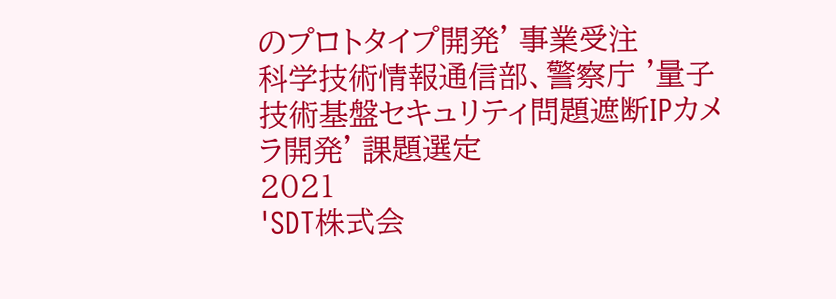のプロトタイプ開発' 事業受注
科学技術情報通信部、警察庁 '量子技術基盤セキュリティ問題遮断IPカメラ開発' 課題選定
2021
'SDT株式会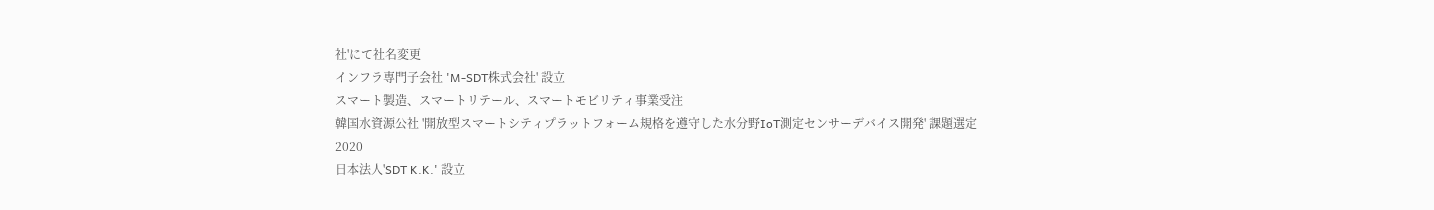社'にて社名変更
インフラ専門子会社 'M-SDT株式会社' 設立
スマート製造、スマートリテール、スマートモビリティ事業受注
韓国水資源公社 '開放型スマートシティプラットフォーム規格を遵守した水分野IoT測定センサーデバイス開発' 課題選定
2020
日本法人'SDT K.K.' 設立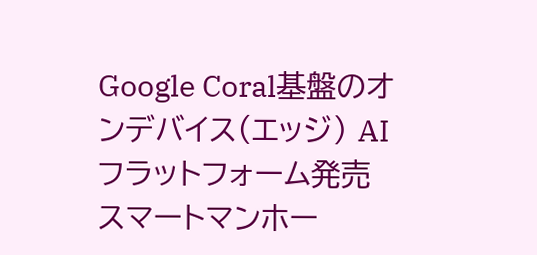Google Coral基盤のオンデバイス(エッジ) AIフラットフォーム発売
スマートマンホー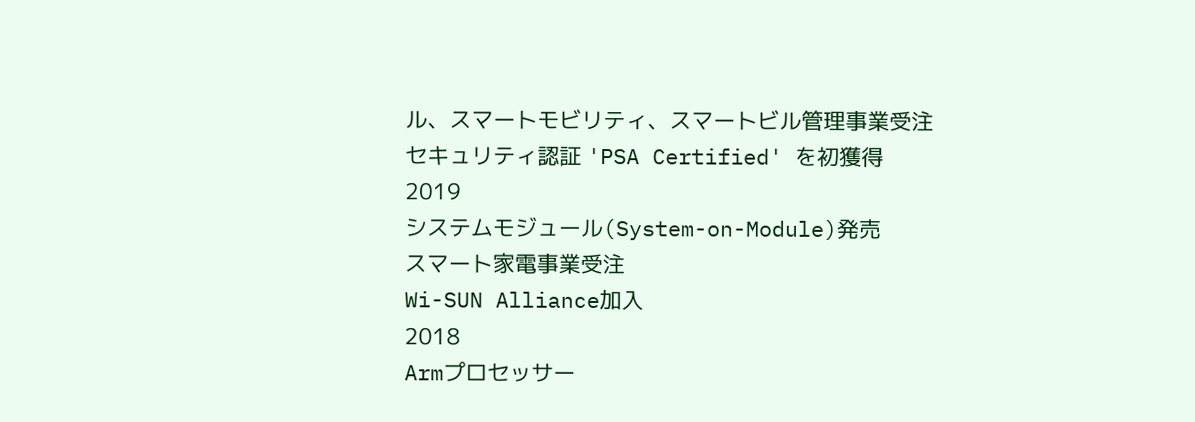ル、スマートモビリティ、スマートビル管理事業受注
セキュリティ認証 'PSA Certified' を初獲得
2019
システムモジュール(System-on-Module)発売
スマート家電事業受注
Wi-SUN Alliance加入
2018
Armプロセッサー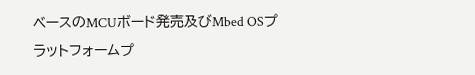ベースのMCUボード発売及びMbed OSプラットフォームプ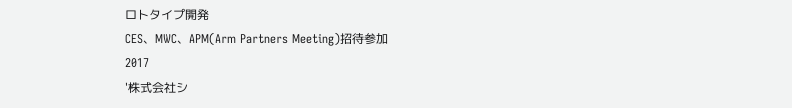ロトタイプ開発
CES、MWC、APM(Arm Partners Meeting)招待参加
2017
'株式会社シ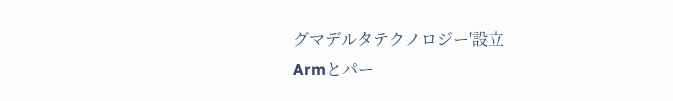グマデルタテクノロジー'設立
Armとパー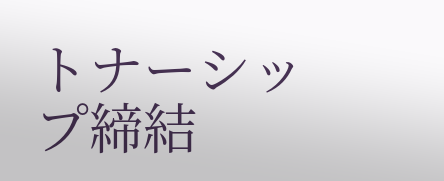トナーシップ締結